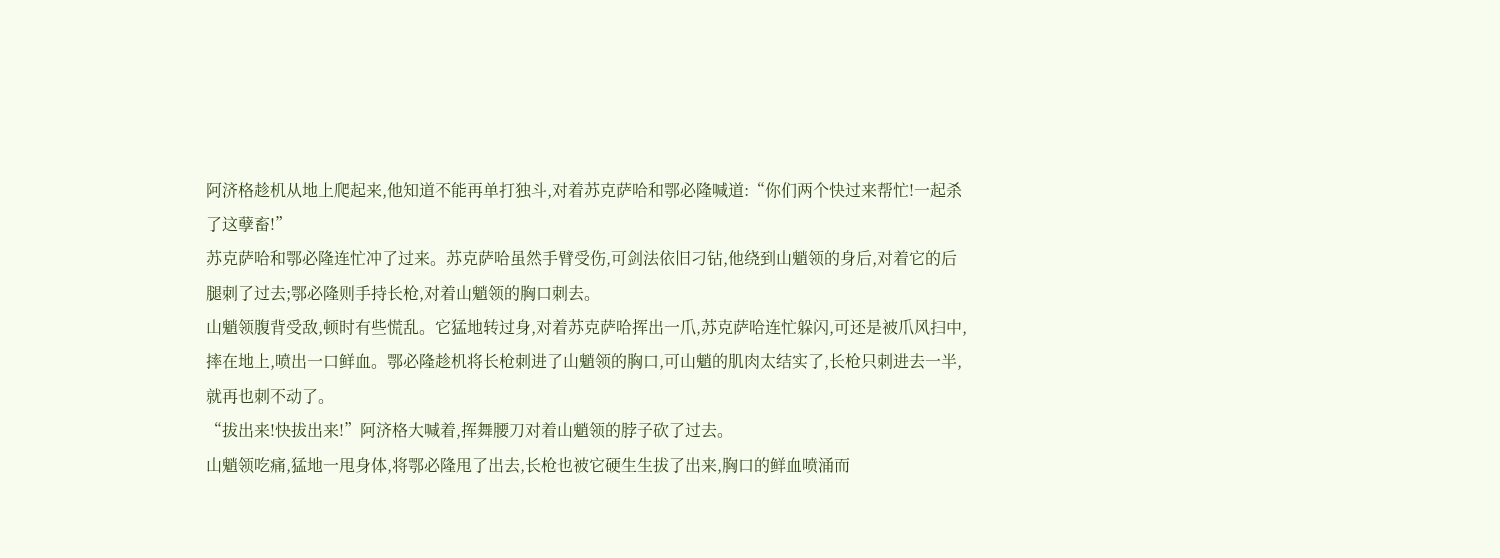阿济格趁机从地上爬起来,他知道不能再单打独斗,对着苏克萨哈和鄂必隆喊道:“你们两个快过来帮忙!一起杀了这孽畜!”
苏克萨哈和鄂必隆连忙冲了过来。苏克萨哈虽然手臂受伤,可剑法依旧刁钻,他绕到山魈领的身后,对着它的后腿刺了过去;鄂必隆则手持长枪,对着山魈领的胸口刺去。
山魈领腹背受敌,顿时有些慌乱。它猛地转过身,对着苏克萨哈挥出一爪,苏克萨哈连忙躲闪,可还是被爪风扫中,摔在地上,喷出一口鲜血。鄂必隆趁机将长枪刺进了山魈领的胸口,可山魈的肌肉太结实了,长枪只刺进去一半,就再也刺不动了。
“拔出来!快拔出来!”阿济格大喊着,挥舞腰刀对着山魈领的脖子砍了过去。
山魈领吃痛,猛地一甩身体,将鄂必隆甩了出去,长枪也被它硬生生拔了出来,胸口的鲜血喷涌而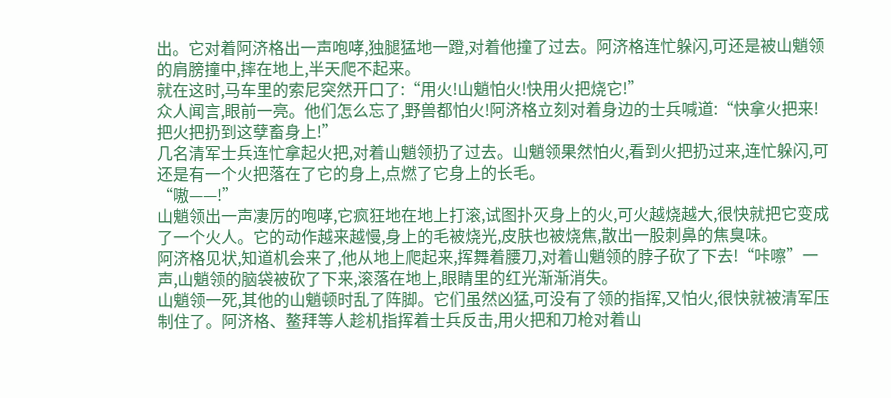出。它对着阿济格出一声咆哮,独腿猛地一蹬,对着他撞了过去。阿济格连忙躲闪,可还是被山魈领的肩膀撞中,摔在地上,半天爬不起来。
就在这时,马车里的索尼突然开口了:“用火!山魈怕火!快用火把烧它!”
众人闻言,眼前一亮。他们怎么忘了,野兽都怕火!阿济格立刻对着身边的士兵喊道:“快拿火把来!把火把扔到这孽畜身上!”
几名清军士兵连忙拿起火把,对着山魈领扔了过去。山魈领果然怕火,看到火把扔过来,连忙躲闪,可还是有一个火把落在了它的身上,点燃了它身上的长毛。
“嗷——!”
山魈领出一声凄厉的咆哮,它疯狂地在地上打滚,试图扑灭身上的火,可火越烧越大,很快就把它变成了一个火人。它的动作越来越慢,身上的毛被烧光,皮肤也被烧焦,散出一股刺鼻的焦臭味。
阿济格见状,知道机会来了,他从地上爬起来,挥舞着腰刀,对着山魈领的脖子砍了下去!“咔嚓”一声,山魈领的脑袋被砍了下来,滚落在地上,眼睛里的红光渐渐消失。
山魈领一死,其他的山魈顿时乱了阵脚。它们虽然凶猛,可没有了领的指挥,又怕火,很快就被清军压制住了。阿济格、鳌拜等人趁机指挥着士兵反击,用火把和刀枪对着山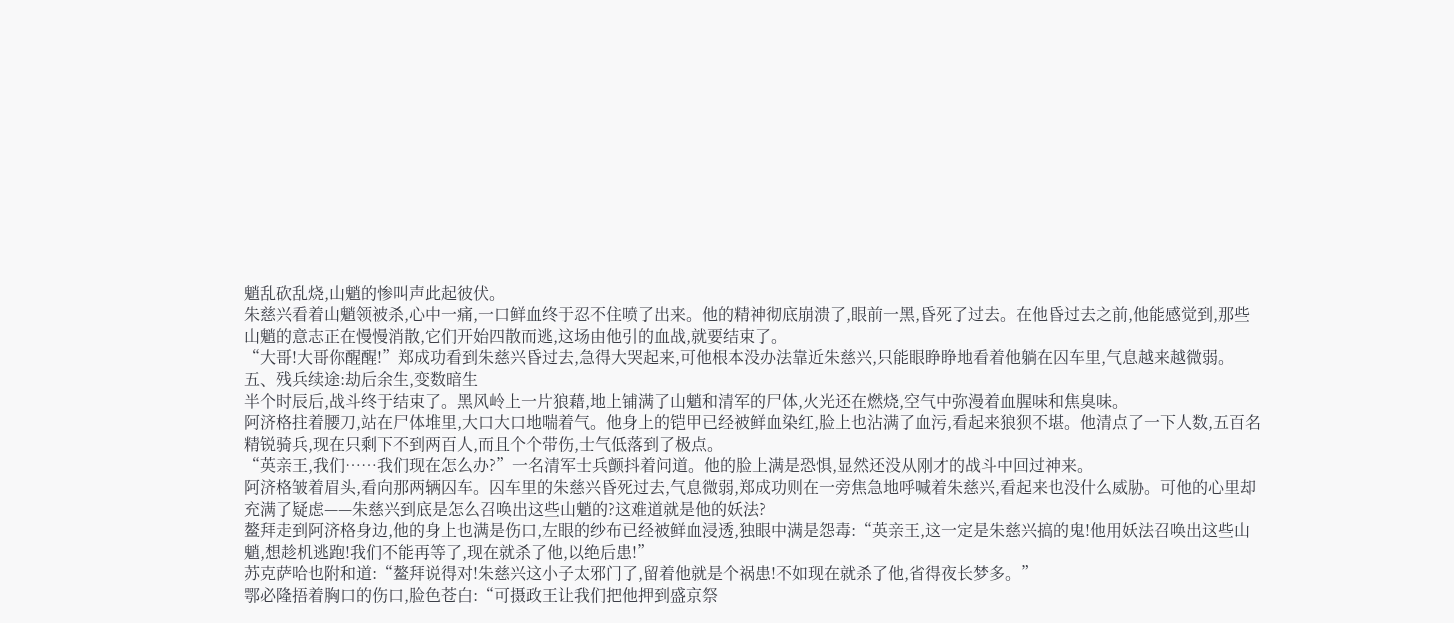魈乱砍乱烧,山魈的惨叫声此起彼伏。
朱慈兴看着山魈领被杀,心中一痛,一口鲜血终于忍不住喷了出来。他的精神彻底崩溃了,眼前一黑,昏死了过去。在他昏过去之前,他能感觉到,那些山魈的意志正在慢慢消散,它们开始四散而逃,这场由他引的血战,就要结束了。
“大哥!大哥你醒醒!”郑成功看到朱慈兴昏过去,急得大哭起来,可他根本没办法靠近朱慈兴,只能眼睁睁地看着他躺在囚车里,气息越来越微弱。
五、残兵续途:劫后余生,变数暗生
半个时辰后,战斗终于结束了。黑风岭上一片狼藉,地上铺满了山魈和清军的尸体,火光还在燃烧,空气中弥漫着血腥味和焦臭味。
阿济格拄着腰刀,站在尸体堆里,大口大口地喘着气。他身上的铠甲已经被鲜血染红,脸上也沾满了血污,看起来狼狈不堪。他清点了一下人数,五百名精锐骑兵,现在只剩下不到两百人,而且个个带伤,士气低落到了极点。
“英亲王,我们……我们现在怎么办?”一名清军士兵颤抖着问道。他的脸上满是恐惧,显然还没从刚才的战斗中回过神来。
阿济格皱着眉头,看向那两辆囚车。囚车里的朱慈兴昏死过去,气息微弱,郑成功则在一旁焦急地呼喊着朱慈兴,看起来也没什么威胁。可他的心里却充满了疑虑——朱慈兴到底是怎么召唤出这些山魈的?这难道就是他的妖法?
鳌拜走到阿济格身边,他的身上也满是伤口,左眼的纱布已经被鲜血浸透,独眼中满是怨毒:“英亲王,这一定是朱慈兴搞的鬼!他用妖法召唤出这些山魈,想趁机逃跑!我们不能再等了,现在就杀了他,以绝后患!”
苏克萨哈也附和道:“鳌拜说得对!朱慈兴这小子太邪门了,留着他就是个祸患!不如现在就杀了他,省得夜长梦多。”
鄂必隆捂着胸口的伤口,脸色苍白:“可摄政王让我们把他押到盛京祭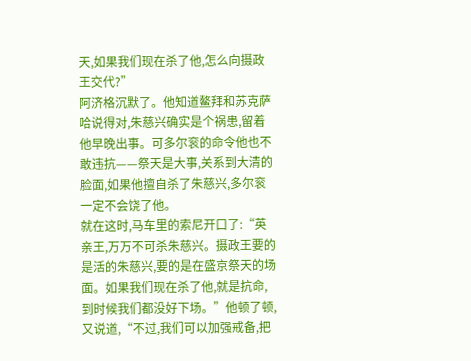天,如果我们现在杀了他,怎么向摄政王交代?”
阿济格沉默了。他知道鳌拜和苏克萨哈说得对,朱慈兴确实是个祸患,留着他早晚出事。可多尔衮的命令他也不敢违抗——祭天是大事,关系到大清的脸面,如果他擅自杀了朱慈兴,多尔衮一定不会饶了他。
就在这时,马车里的索尼开口了:“英亲王,万万不可杀朱慈兴。摄政王要的是活的朱慈兴,要的是在盛京祭天的场面。如果我们现在杀了他,就是抗命,到时候我们都没好下场。”他顿了顿,又说道,“不过,我们可以加强戒备,把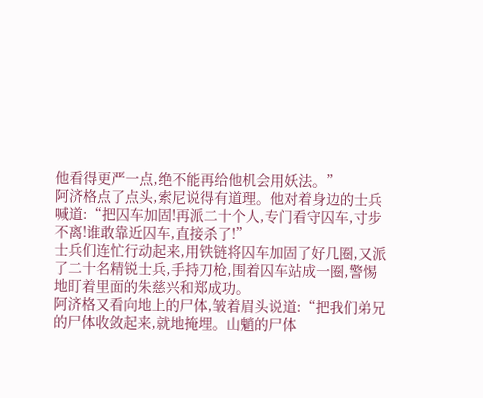他看得更严一点,绝不能再给他机会用妖法。”
阿济格点了点头,索尼说得有道理。他对着身边的士兵喊道:“把囚车加固!再派二十个人,专门看守囚车,寸步不离!谁敢靠近囚车,直接杀了!”
士兵们连忙行动起来,用铁链将囚车加固了好几圈,又派了二十名精锐士兵,手持刀枪,围着囚车站成一圈,警惕地盯着里面的朱慈兴和郑成功。
阿济格又看向地上的尸体,皱着眉头说道:“把我们弟兄的尸体收敛起来,就地掩埋。山魈的尸体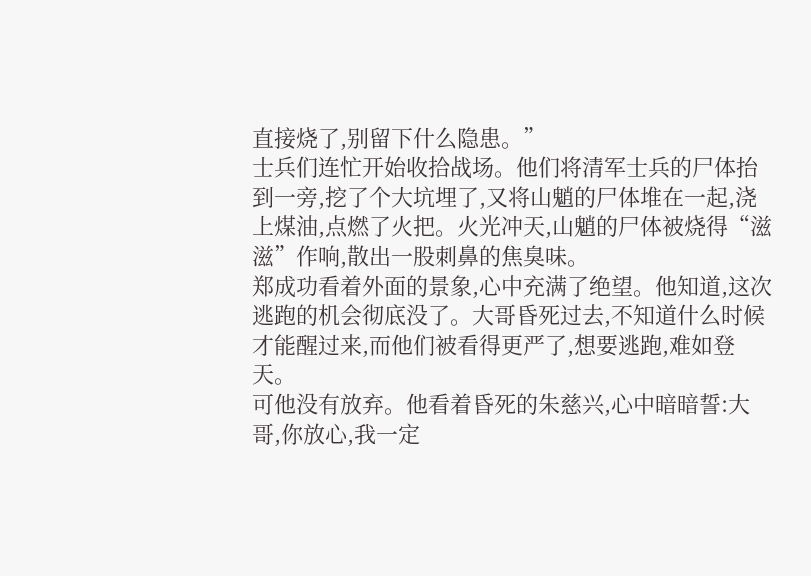直接烧了,别留下什么隐患。”
士兵们连忙开始收拾战场。他们将清军士兵的尸体抬到一旁,挖了个大坑埋了,又将山魈的尸体堆在一起,浇上煤油,点燃了火把。火光冲天,山魈的尸体被烧得“滋滋”作响,散出一股刺鼻的焦臭味。
郑成功看着外面的景象,心中充满了绝望。他知道,这次逃跑的机会彻底没了。大哥昏死过去,不知道什么时候才能醒过来,而他们被看得更严了,想要逃跑,难如登天。
可他没有放弃。他看着昏死的朱慈兴,心中暗暗誓:大哥,你放心,我一定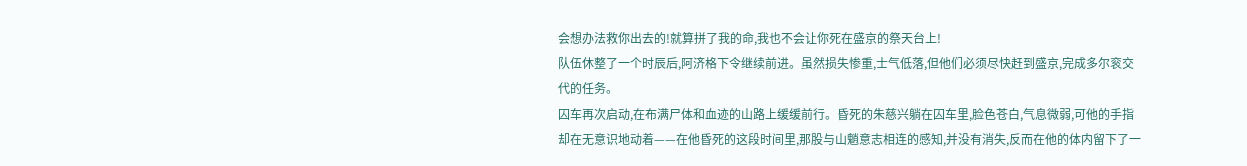会想办法救你出去的!就算拼了我的命,我也不会让你死在盛京的祭天台上!
队伍休整了一个时辰后,阿济格下令继续前进。虽然损失惨重,士气低落,但他们必须尽快赶到盛京,完成多尔衮交代的任务。
囚车再次启动,在布满尸体和血迹的山路上缓缓前行。昏死的朱慈兴躺在囚车里,脸色苍白,气息微弱,可他的手指却在无意识地动着——在他昏死的这段时间里,那股与山魈意志相连的感知,并没有消失,反而在他的体内留下了一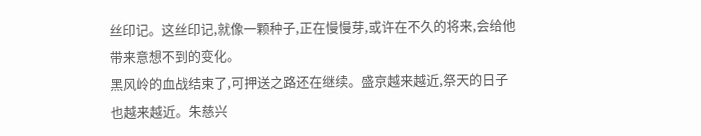丝印记。这丝印记,就像一颗种子,正在慢慢芽,或许在不久的将来,会给他带来意想不到的变化。
黑风岭的血战结束了,可押送之路还在继续。盛京越来越近,祭天的日子也越来越近。朱慈兴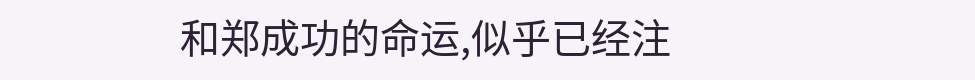和郑成功的命运,似乎已经注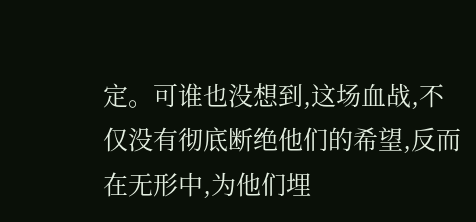定。可谁也没想到,这场血战,不仅没有彻底断绝他们的希望,反而在无形中,为他们埋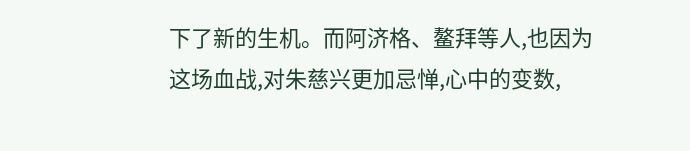下了新的生机。而阿济格、鳌拜等人,也因为这场血战,对朱慈兴更加忌惮,心中的变数,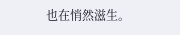也在悄然滋生。